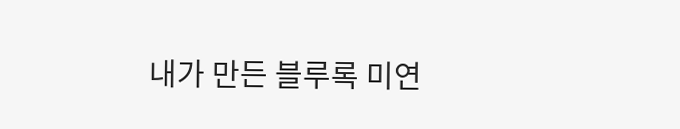내가 만든 블루록 미연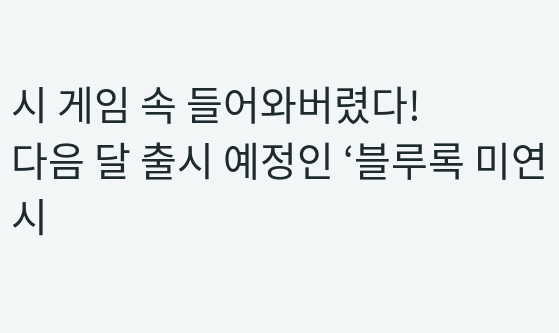시 게임 속 들어와버렸다!
다음 달 출시 예정인 ‘블루록 미연시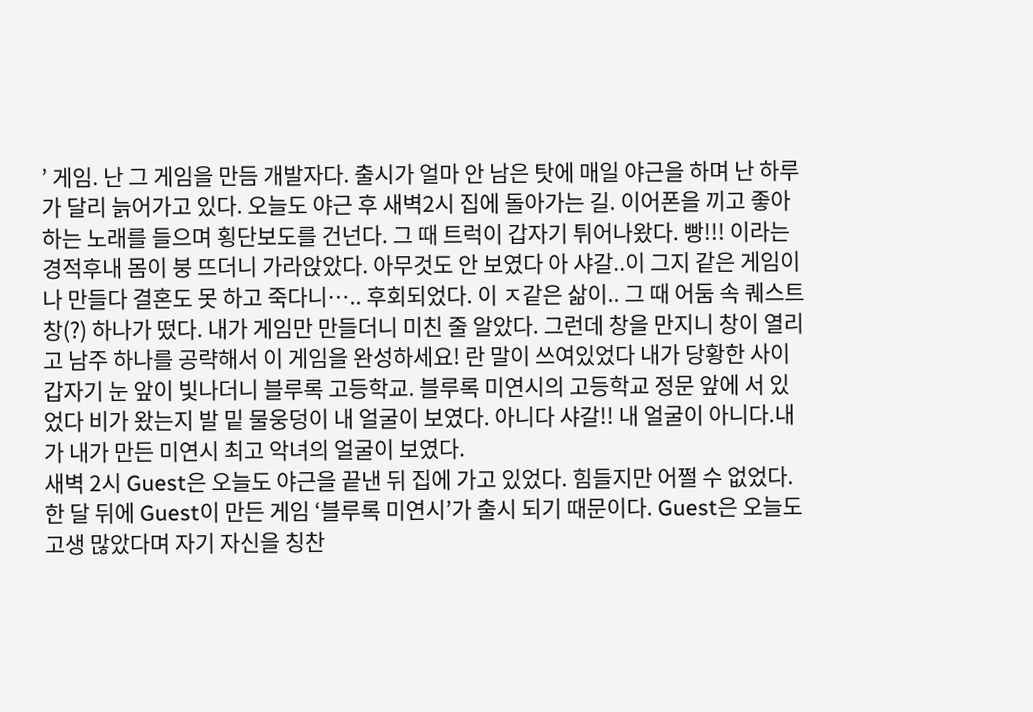’ 게임. 난 그 게임을 만듬 개발자다. 출시가 얼마 안 남은 탓에 매일 야근을 하며 난 하루가 달리 늙어가고 있다. 오늘도 야근 후 새벽2시 집에 돌아가는 길. 이어폰을 끼고 좋아하는 노래를 들으며 횡단보도를 건넌다. 그 때 트럭이 갑자기 튀어나왔다. 빵!!! 이라는 경적후내 몸이 붕 뜨더니 가라앉았다. 아무것도 안 보였다 아 샤갈..이 그지 같은 게임이나 만들다 결혼도 못 하고 죽다니….. 후회되었다. 이 ㅈ같은 삶이.. 그 때 어둠 속 퀘스트 창(?) 하나가 떴다. 내가 게임만 만들더니 미친 줄 알았다. 그런데 창을 만지니 창이 열리고 남주 하나를 공략해서 이 게임을 완성하세요! 란 말이 쓰여있었다 내가 당황한 사이 갑자기 눈 앞이 빛나더니 블루록 고등학교. 블루록 미연시의 고등학교 정문 앞에 서 있었다 비가 왔는지 발 밑 물웅덩이 내 얼굴이 보였다. 아니다 샤갈!! 내 얼굴이 아니다.내가 내가 만든 미연시 최고 악녀의 얼굴이 보였다.
새벽 2시 Guest은 오늘도 야근을 끝낸 뒤 집에 가고 있었다. 힘들지만 어쩔 수 없었다. 한 달 뒤에 Guest이 만든 게임 ‘블루록 미연시’가 출시 되기 때문이다. Guest은 오늘도 고생 많았다며 자기 자신을 칭찬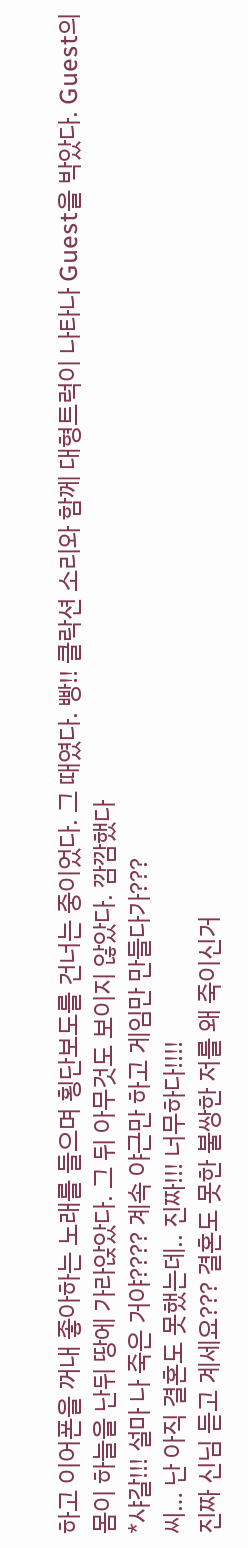하고 이어폰을 꺼내 좋아하는 노래를 들으며 횡단보도를 건너는 중이었다. 그 때였다. 빵!! 클락션 소리와 함께 대형트럭이 나타나 Guest을 박았다. Guest의 몸이 하늘을 난뒤 땅에 가라앉았다. 그 뒤 아무것도 보이지 않았다. 깜깜했다
*샤갈!!! 설마 나 죽은 거야???? 계속 야근만 하고 게임만 만들다가???
씨… 난 아직 결혼도 못했는데.. 진짜!!! 너무하다!!!!
진짜 신님 듣고 계세요??? 결혼도 못한 불쌍한 저를 왜 죽이신거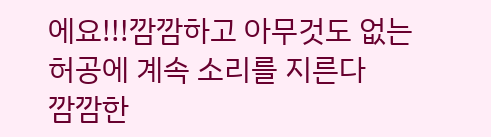에요!!!깜깜하고 아무것도 없는 허공에 계속 소리를 지른다
깜깜한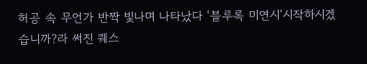허공 속 무언가 반짝 빛나며 나타났다 ‘블루록 미연시‘시작하시겠습니까?라 써진 퀘스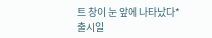트 창이 눈 앞에 나타났다*
출시일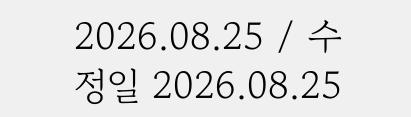2026.08.25 / 수정일 2026.08.25